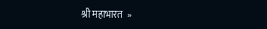श्री महाभारत  »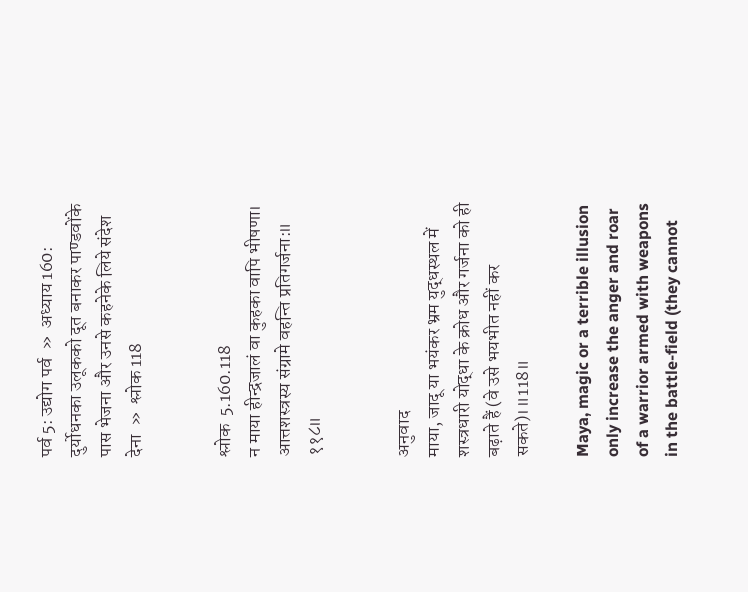पर्व 5: उद्योग पर्व  »  अध्याय 160: दुर्योधनका उलूकको दूत बनाकर पाण्डवोंके पास भेजना और उनसे कहनेके लिये संदेश देना  »  श्लोक 118


श्लोक  5.160.118
न माया हीन्द्रजालं वा कुहका वापि भीषणा।
आत्तशस्त्रस्य संग्रामे वहन्ति प्रतिगर्जना:॥ ११८॥


अनुवाद
माया, जादू या भयंकर भ्रम युद्धस्थल में शस्त्रधारी योद्धा के क्रोध और गर्जना को ही बढ़ाते हैं (वे उसे भयभीत नहीं कर सकते)।॥118॥

Maya, magic or a terrible illusion only increase the anger and roar of a warrior armed with weapons in the battle-field (they cannot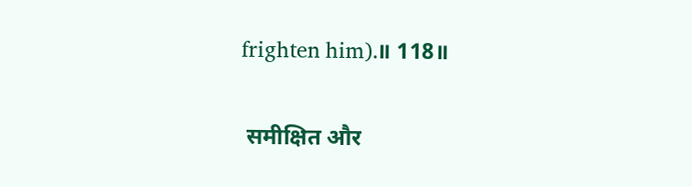frighten him).॥ 118॥

 समीक्षित और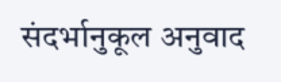संदर्भानुकूल अनुवाद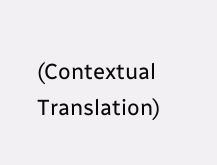(Contextual Translation)